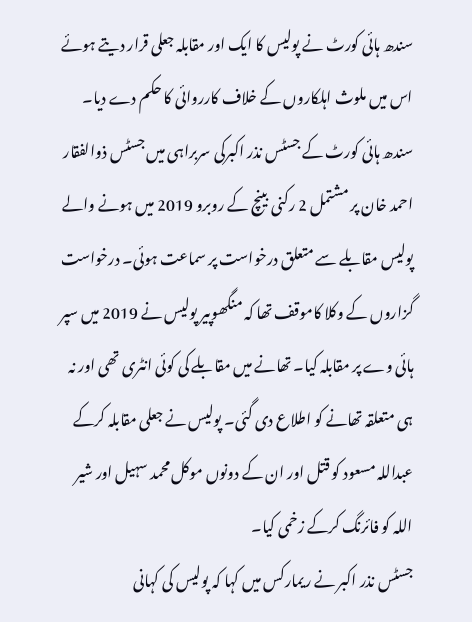سندھ ہائی کورٹ نے پولیس کا ایک اور مقابلہ جعلی قرار دیتے ہوئے اس میں ملوث اہلکاروں کے خلاف کارروائی کا حکم دے دیا۔
سندھ ہائی کورٹ کے جسٹس نذر اکبرکی سربراہی میں جسٹس ذوالفقار احمد خان پر مشتمل 2 رکنی بینچ کے روبرو 2019 میں ہونے والے پولیس مقابلے سے متعلق درخواست پر سماعت ہوئی۔ درخواست گزاروں کے وکلا کاموقف تھا کہ منگھوپیر پولیس نے 2019 میں سپر ہائی وے پر مقابلہ کیا۔ تھانے میں مقابلے کی کوئی انٹری تھی اور نہ ہی متعلقہ تھانے کو اطلاع دی گئی۔ پولیس نے جعلی مقابلہ کرکے عبداللہ مسعود کو قتل اور ان کے دونوں موکل محمد سہیل اور شیر اللہ کو فائرنگ کرکے زخمی کیا۔
جسٹس نذر اکبر نے ریمارکس میں کہا کہ پولیس کی کہانی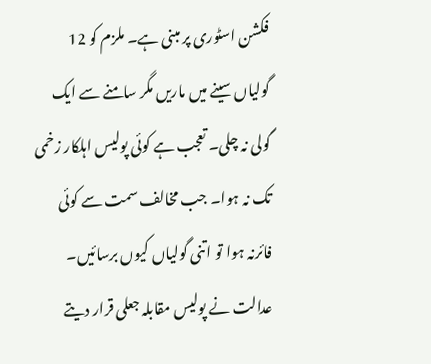فکشن اسٹوری پر مبنی ہے۔ ملزم کو 12 گولیاں سینے میں ماریں مگر سامنے سے ایک گولی نہ چلی۔ تعجب ہے کوئی پولیس اہلکار زخمی تک نہ ہوا۔ جب مخالف سمت سے کوئی فائرنہ ہوا تو اتنی گولیاں کیوں برسائیں۔
عدالت نے پولیس مقابلہ جعلی قرار دیتے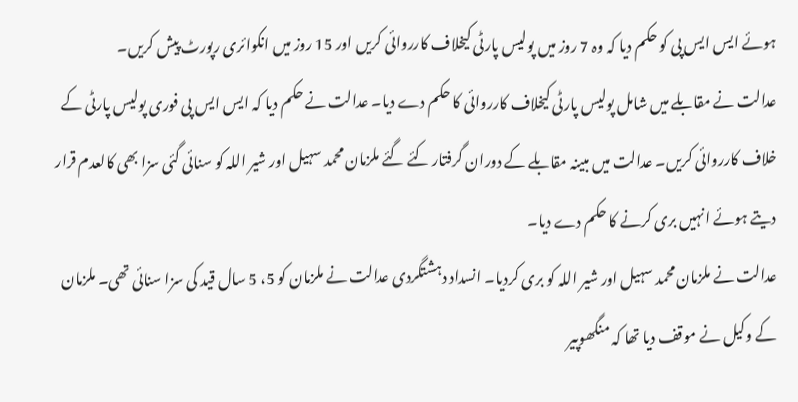ہوئے ایس ایس پی کو حکم دیا کہ وہ 7 روز میں پولیس پارٹی کیخلاف کارروائی کریں اور 15 روز میں انکوائری رپورٹ پیش کریں۔
عدالت نے مقابلے میں شامل پولیس پارٹی کیخلاف کارروائی کا حکم دے دیا۔ عدالت نے حکم دیا کہ ایس ایس پی فوری پولیس پارٹی کے خلاف کارروائی کریں۔ عدالت میں مبینہ مقابلے کے دوران گرفتار کئے گئے ملزمان محمد سہیل اور شیر اللہ کو سنائی گئی سزا بھی کالعدم قرار دیتے ہوئے انہیں بری کرنے کا حکم دے دیا۔
عدالت نے ملزمان محمد سہیل اور شیر اللہ کو بری کردیا۔ انسداد دہشتگردی عدالت نے ملزمان کو 5، 5 سال قید کی سزا سنائی تھی۔ ملزمان کے وکیل نے موقف دیا تھا کہ منگھوپیر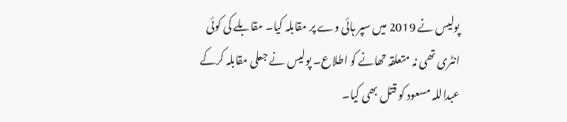پولیس نے 2019 میں سپر ہائی وے پر مقابلہ کیا۔ مقابلے کی کوئی انٹری تھی نہ متعلقہ تھانے کو اطلاع۔ پولیس نے جعلی مقابلہ کرکے عبداللہ مسعود کو قتل بھی کیا۔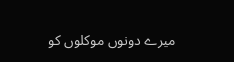میرے دونوں موکلوں کو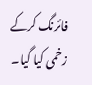فائرنگ کرکے زخمی کیا گیا۔